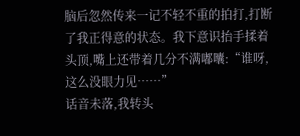脑后忽然传来一记不轻不重的拍打,打断了我正得意的状态。我下意识抬手揉着头顶,嘴上还带着几分不满嘟囔:“谁呀,这么没眼力见……”
话音未落,我转头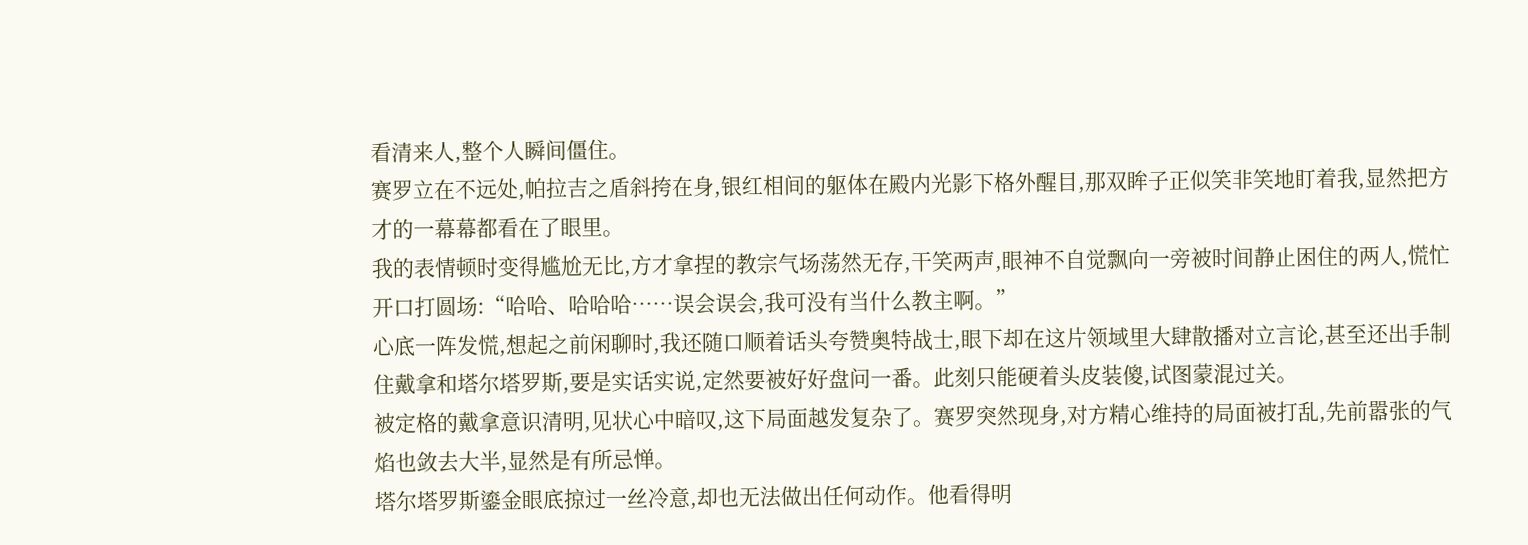看清来人,整个人瞬间僵住。
赛罗立在不远处,帕拉吉之盾斜挎在身,银红相间的躯体在殿内光影下格外醒目,那双眸子正似笑非笑地盯着我,显然把方才的一幕幕都看在了眼里。
我的表情顿时变得尴尬无比,方才拿捏的教宗气场荡然无存,干笑两声,眼神不自觉飘向一旁被时间静止困住的两人,慌忙开口打圆场:“哈哈、哈哈哈……误会误会,我可没有当什么教主啊。”
心底一阵发慌,想起之前闲聊时,我还随口顺着话头夸赞奥特战士,眼下却在这片领域里大肆散播对立言论,甚至还出手制住戴拿和塔尔塔罗斯,要是实话实说,定然要被好好盘问一番。此刻只能硬着头皮装傻,试图蒙混过关。
被定格的戴拿意识清明,见状心中暗叹,这下局面越发复杂了。赛罗突然现身,对方精心维持的局面被打乱,先前嚣张的气焰也敛去大半,显然是有所忌惮。
塔尔塔罗斯鎏金眼底掠过一丝冷意,却也无法做出任何动作。他看得明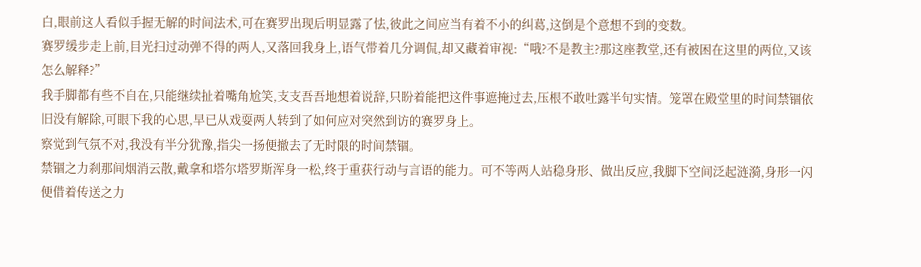白,眼前这人看似手握无解的时间法术,可在赛罗出现后明显露了怯,彼此之间应当有着不小的纠葛,这倒是个意想不到的变数。
赛罗缓步走上前,目光扫过动弹不得的两人,又落回我身上,语气带着几分调侃,却又藏着审视:“哦?不是教主?那这座教堂,还有被困在这里的两位,又该怎么解释?”
我手脚都有些不自在,只能继续扯着嘴角尬笑,支支吾吾地想着说辞,只盼着能把这件事遮掩过去,压根不敢吐露半句实情。笼罩在殿堂里的时间禁锢依旧没有解除,可眼下我的心思,早已从戏耍两人转到了如何应对突然到访的赛罗身上。
察觉到气氛不对,我没有半分犹豫,指尖一扬便撤去了无时限的时间禁锢。
禁锢之力刹那间烟消云散,戴拿和塔尔塔罗斯浑身一松,终于重获行动与言语的能力。可不等两人站稳身形、做出反应,我脚下空间泛起涟漪,身形一闪便借着传送之力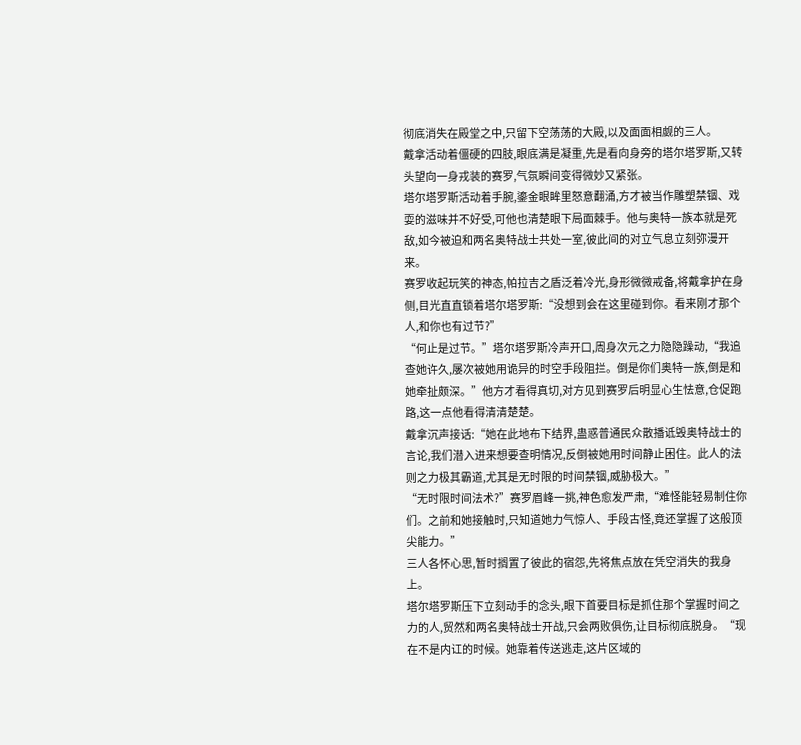彻底消失在殿堂之中,只留下空荡荡的大殿,以及面面相觑的三人。
戴拿活动着僵硬的四肢,眼底满是凝重,先是看向身旁的塔尔塔罗斯,又转头望向一身戎装的赛罗,气氛瞬间变得微妙又紧张。
塔尔塔罗斯活动着手腕,鎏金眼眸里怒意翻涌,方才被当作雕塑禁锢、戏耍的滋味并不好受,可他也清楚眼下局面棘手。他与奥特一族本就是死敌,如今被迫和两名奥特战士共处一室,彼此间的对立气息立刻弥漫开来。
赛罗收起玩笑的神态,帕拉吉之盾泛着冷光,身形微微戒备,将戴拿护在身侧,目光直直锁着塔尔塔罗斯:“没想到会在这里碰到你。看来刚才那个人,和你也有过节?”
“何止是过节。”塔尔塔罗斯冷声开口,周身次元之力隐隐躁动,“我追查她许久,屡次被她用诡异的时空手段阻拦。倒是你们奥特一族,倒是和她牵扯颇深。”他方才看得真切,对方见到赛罗后明显心生怯意,仓促跑路,这一点他看得清清楚楚。
戴拿沉声接话:“她在此地布下结界,蛊惑普通民众散播诋毁奥特战士的言论,我们潜入进来想要查明情况,反倒被她用时间静止困住。此人的法则之力极其霸道,尤其是无时限的时间禁锢,威胁极大。”
“无时限时间法术?”赛罗眉峰一挑,神色愈发严肃,“难怪能轻易制住你们。之前和她接触时,只知道她力气惊人、手段古怪,竟还掌握了这般顶尖能力。”
三人各怀心思,暂时搁置了彼此的宿怨,先将焦点放在凭空消失的我身上。
塔尔塔罗斯压下立刻动手的念头,眼下首要目标是抓住那个掌握时间之力的人,贸然和两名奥特战士开战,只会两败俱伤,让目标彻底脱身。“现在不是内讧的时候。她靠着传送逃走,这片区域的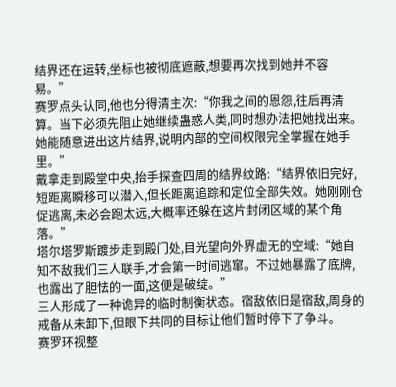结界还在运转,坐标也被彻底遮蔽,想要再次找到她并不容易。”
赛罗点头认同,他也分得清主次:“你我之间的恩怨,往后再清算。当下必须先阻止她继续蛊惑人类,同时想办法把她找出来。她能随意进出这片结界,说明内部的空间权限完全掌握在她手里。”
戴拿走到殿堂中央,抬手探查四周的结界纹路:“结界依旧完好,短距离瞬移可以潜入,但长距离追踪和定位全部失效。她刚刚仓促逃离,未必会跑太远,大概率还躲在这片封闭区域的某个角落。”
塔尔塔罗斯踱步走到殿门处,目光望向外界虚无的空域:“她自知不敌我们三人联手,才会第一时间逃窜。不过她暴露了底牌,也露出了胆怯的一面,这便是破绽。”
三人形成了一种诡异的临时制衡状态。宿敌依旧是宿敌,周身的戒备从未卸下,但眼下共同的目标让他们暂时停下了争斗。
赛罗环视整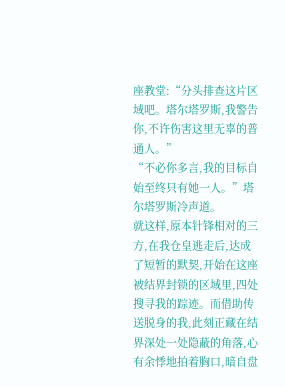座教堂:“分头排查这片区域吧。塔尔塔罗斯,我警告你,不许伤害这里无辜的普通人。”
“不必你多言,我的目标自始至终只有她一人。”塔尔塔罗斯冷声道。
就这样,原本针锋相对的三方,在我仓皇逃走后,达成了短暂的默契,开始在这座被结界封锁的区域里,四处搜寻我的踪迹。而借助传送脱身的我,此刻正藏在结界深处一处隐蔽的角落,心有余悸地拍着胸口,暗自盘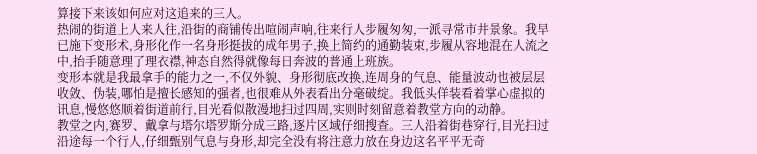算接下来该如何应对这追来的三人。
热闹的街道上人来人往,沿街的商铺传出喧闹声响,往来行人步履匆匆,一派寻常市井景象。我早已施下变形术,身形化作一名身形挺拔的成年男子,换上简约的通勤装束,步履从容地混在人流之中,抬手随意理了理衣襟,神态自然得就像每日奔波的普通上班族。
变形本就是我最拿手的能力之一,不仅外貌、身形彻底改换,连周身的气息、能量波动也被层层收敛、伪装,哪怕是擅长感知的强者,也很难从外表看出分毫破绽。我低头佯装看着掌心虚拟的讯息,慢悠悠顺着街道前行,目光看似散漫地扫过四周,实则时刻留意着教堂方向的动静。
教堂之内,赛罗、戴拿与塔尔塔罗斯分成三路,逐片区域仔细搜查。三人沿着街巷穿行,目光扫过沿途每一个行人,仔细甄别气息与身形,却完全没有将注意力放在身边这名平平无奇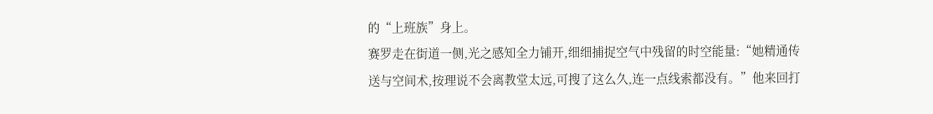的“上班族”身上。
赛罗走在街道一侧,光之感知全力铺开,细细捕捉空气中残留的时空能量:“她精通传送与空间术,按理说不会离教堂太远,可搜了这么久,连一点线索都没有。”他来回打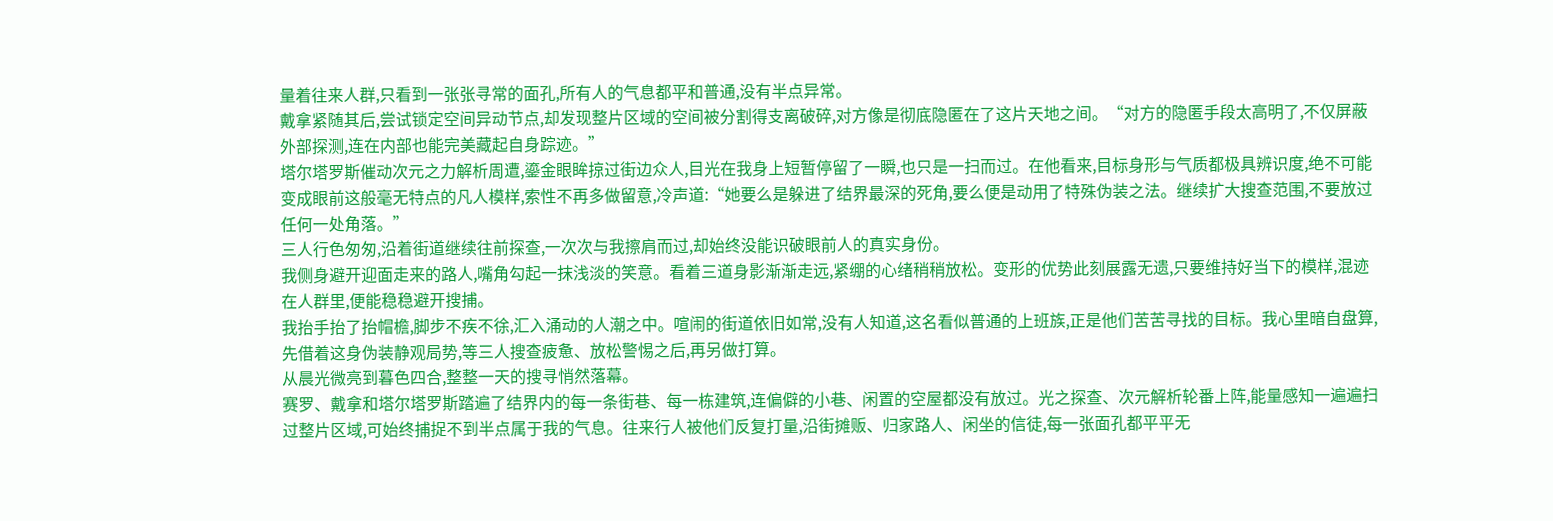量着往来人群,只看到一张张寻常的面孔,所有人的气息都平和普通,没有半点异常。
戴拿紧随其后,尝试锁定空间异动节点,却发现整片区域的空间被分割得支离破碎,对方像是彻底隐匿在了这片天地之间。“对方的隐匿手段太高明了,不仅屏蔽外部探测,连在内部也能完美藏起自身踪迹。”
塔尔塔罗斯催动次元之力解析周遭,鎏金眼眸掠过街边众人,目光在我身上短暂停留了一瞬,也只是一扫而过。在他看来,目标身形与气质都极具辨识度,绝不可能变成眼前这般毫无特点的凡人模样,索性不再多做留意,冷声道:“她要么是躲进了结界最深的死角,要么便是动用了特殊伪装之法。继续扩大搜查范围,不要放过任何一处角落。”
三人行色匆匆,沿着街道继续往前探查,一次次与我擦肩而过,却始终没能识破眼前人的真实身份。
我侧身避开迎面走来的路人,嘴角勾起一抹浅淡的笑意。看着三道身影渐渐走远,紧绷的心绪稍稍放松。变形的优势此刻展露无遗,只要维持好当下的模样,混迹在人群里,便能稳稳避开搜捕。
我抬手抬了抬帽檐,脚步不疾不徐,汇入涌动的人潮之中。喧闹的街道依旧如常,没有人知道,这名看似普通的上班族,正是他们苦苦寻找的目标。我心里暗自盘算,先借着这身伪装静观局势,等三人搜查疲惫、放松警惕之后,再另做打算。
从晨光微亮到暮色四合,整整一天的搜寻悄然落幕。
赛罗、戴拿和塔尔塔罗斯踏遍了结界内的每一条街巷、每一栋建筑,连偏僻的小巷、闲置的空屋都没有放过。光之探查、次元解析轮番上阵,能量感知一遍遍扫过整片区域,可始终捕捉不到半点属于我的气息。往来行人被他们反复打量,沿街摊贩、归家路人、闲坐的信徒,每一张面孔都平平无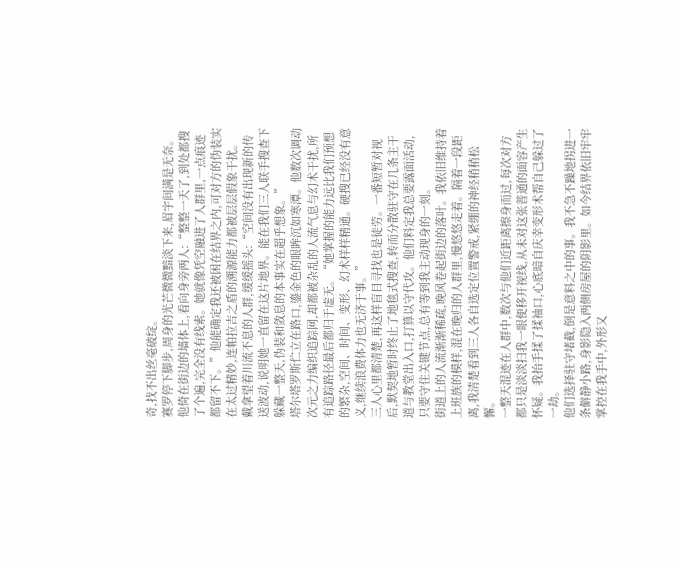奇,找不出丝毫破绽。
赛罗停下脚步,周身的光芒微微黯淡下来,眉宇间满是无奈。他倚在街边的墙体上,看向身旁两人:“整整一天了,到处都搜了个遍,完全没有线索。她就像凭空融进了人群里,一点痕迹都留不下。”他能确定我还被困在结界之内,可对方的伪装实在太过精妙,连帕拉吉之盾的溯源能力都被层层假象干扰。
戴拿望着川流不息的人群,缓缓摇头:“空间没有出现新的传送波动,说明她一直留在这片地界。能在我们三人联手搜查下躲藏一整天,伪装和敛息的本事实在超乎想象。”
塔尔塔罗斯伫立在路口,鎏金色的眼眸沉如寒潭。他数次调动次元之力编织追踪网,却都被杂乱的人流气息与幻术干扰,所有追踪路径最后都归于虚无。“她掌握的能力远比我们预想的繁杂,空间、时间、变形、幻术样样精通。硬搜已经没有意义,继续浪费体力也无济于事。”
三人心里都清楚,再这样盲目寻找也是徒劳。一番短暂对视后,默契地暂时终止了地毯式搜查,转而分散驻守在几条主干道与教堂出入口,打算以守代攻。他们料定我总要露面活动,只要守住关键节点,总有等到我主动现身的一刻。
街道上的人流渐渐稀疏,晚风卷起街边的落叶。我依旧维持着上班族的模样,混在晚归的人群里,慢悠悠走着。隔着一段距离,我清楚看到三人各自选定位置警戒,紧绷的神经稍稍松懈。
一整天混迹在人群中,数次与他们近距离擦身而过,每次对方都只是淡淡扫我一眼便移开视线,从未对这张普通的面容产生怀疑。我抬手揉了揉袖口,心底暗自庆幸变形术帮自己躲过了一劫。
他们选择驻守堵截,倒是意料之中的事。我不急不躁地拐进一条僻静小路,身影隐入两侧房屋的阴影里。如今结界依旧牢牢掌控在我手中,外形又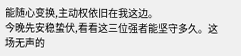能随心变换,主动权依旧在我这边。
今晚先安稳蛰伏,看看这三位强者能坚守多久。这场无声的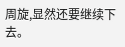周旋,显然还要继续下去。